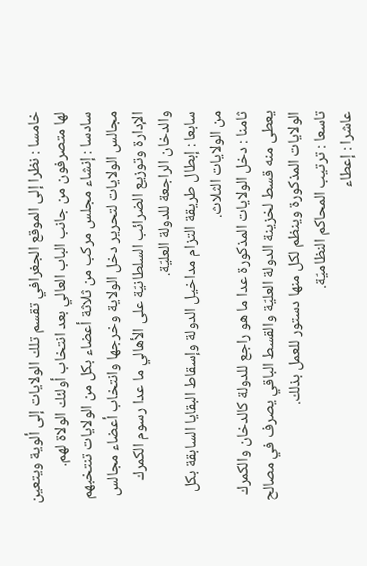خامسا : نظرا إلى الموقع الجغرافي تقسم تلك الولايات إلى ألوية ويتعين لها متصرفون من جانب الباب العالي بعد انتخاب أولئك الولاة لهم.
سادسا : إنشاء مجلس مركب من ثلاثة أعضاء بكل من الولايات تنتخبهم مجالس الولايات لتحرير دخل الولاية وخرجها وانتخاب أعضاء مجالس الإدارة وتوزيع الضرائب السلطانيّة على الأهالي ما عدا رسوم الكمرك والدخان الراجعة للدولة العليّة.
سابعا : إبطال طريقة التزام مداخيل الدولة وإسقاط البقايا السابقة بكل من الولايات الثلاث.
ثامنا : دخل الولايات المذكورة عدا ما هو راجع للدولة كالدخان والكمرك يعطى منه قسط لخزينة الدولة العليّة والقسط الباقي يصرف في مصالح الولايات المذكورة وينظم لكل منها دستور للعمل بذلك.
تاسعا : ترتيب المحاكم النظاميّة.
عاشرا : إعطاء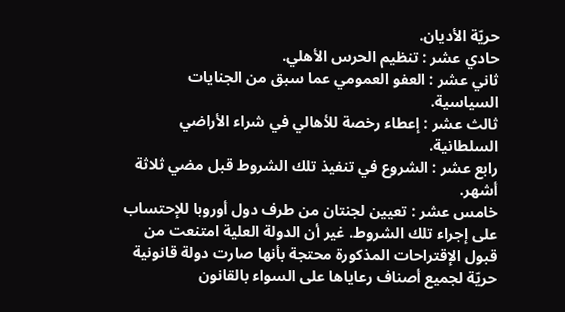حريّة الأديان.
حادي عشر : تنظيم الحرس الأهلي.
ثاني عشر : العفو العمومي عما سبق من الجنايات السياسية.
ثالث عشر : إعطاء رخصة للأهالي في شراء الأراضي السلطانية.
رابع عشر : الشروع في تنفيذ تلك الشروط قبل مضي ثلاثة أشهر.
خامس عشر : تعيين لجنتان من طرف دول أوروبا للإحتساب على إجراء تلك الشروط. غير أن الدولة العلية امتنعت من قبول الإقتراحات المذكورة محتجة بأنها صارت دولة قانونية حريّة لجميع أصناف رعاياها على السواء بالقانون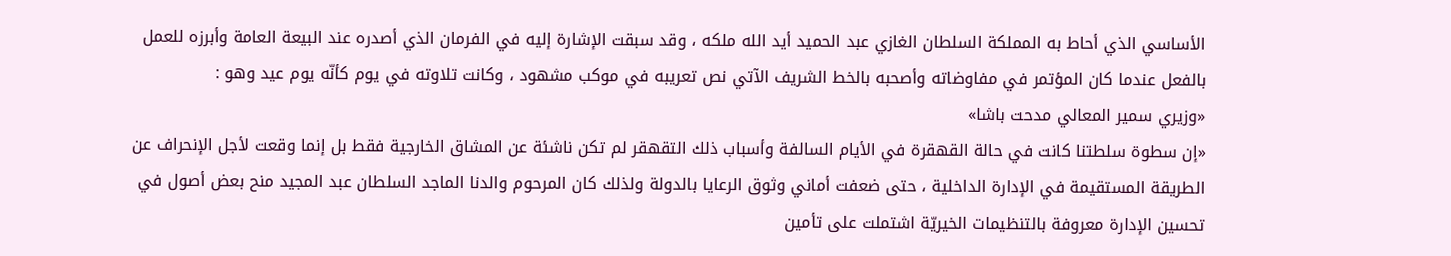الأساسي الذي أحاط به المملكة السلطان الغازي عبد الحميد أيد الله ملكه ، وقد سبقت الإشارة إليه في الفرمان الذي أصدره عند البيعة العامة وأبرزه للعمل بالفعل عندما كان المؤتمر في مفاوضاته وأصحبه بالخط الشريف الآتي نص تعريبه في موكب مشهود ، وكانت تلاوته في يوم كأنّه يوم عيد وهو :
«وزيري سمير المعالي مدحت باشا»
«إن سطوة سلطتنا كانت في حالة القهقرة في الأيام السالفة وأسباب ذلك التقهقر لم تكن ناشئة عن المشاق الخارجية فقط بل إنما وقعت لأجل الإنحراف عن الطريقة المستقيمة في الإدارة الداخلية ، حتى ضعفت أماني وثوق الرعايا بالدولة ولذلك كان المرحوم والدنا الماجد السلطان عبد المجيد منح بعض أصول في تحسين الإدارة معروفة بالتنظيمات الخيريّة اشتملت على تأمين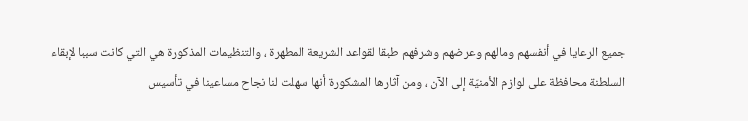جميع الرعايا في أنفسهم ومالهم وعرضهم وشرفهم طبقا لقواعد الشريعة المطهرة ، والتنظيمات المذكورة هي التي كانت سببا لإبقاء السلطنة محافظة على لوازم الأمنيّة إلى الآن ، ومن آثارها المشكورة أنها سهلت لنا نجاح مساعينا في تأسيس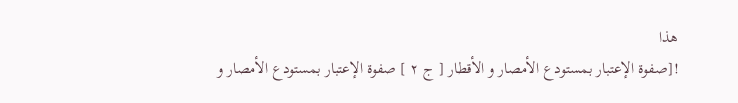هذا
![صفوة الإعتبار بمستودع الأمصار و الأقطار [ ج ٢ ] صفوة الإعتبار بمستودع الأمصار و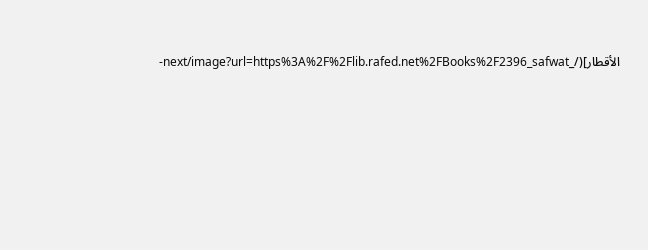الأقطار](/_next/image?url=https%3A%2F%2Flib.rafed.net%2FBooks%2F2396_safwat-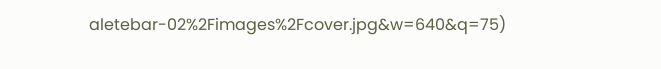aletebar-02%2Fimages%2Fcover.jpg&w=640&q=75)